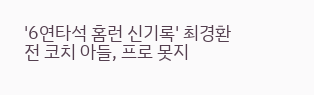'6연타석 홈런 신기록' 최경환 전 코치 아들, 프로 못지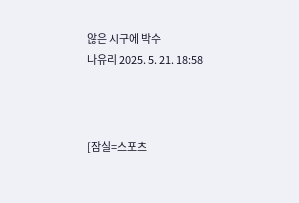않은 시구에 박수
나유리 2025. 5. 21. 18:58



[잠실=스포츠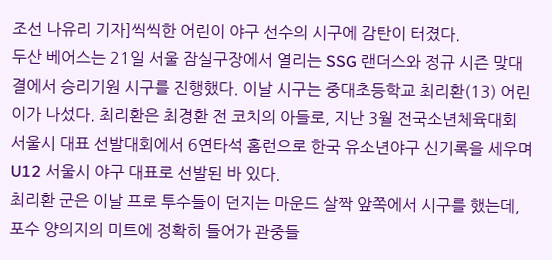조선 나유리 기자]씩씩한 어린이 야구 선수의 시구에 감탄이 터졌다.
두산 베어스는 21일 서울 잠실구장에서 열리는 SSG 랜더스와 정규 시즌 맞대결에서 승리기원 시구를 진행했다. 이날 시구는 중대초등학교 최리환(13) 어린이가 나섰다. 최리환은 최경환 전 코치의 아들로, 지난 3월 전국소년체육대회 서울시 대표 선발대회에서 6연타석 홈런으로 한국 유소년야구 신기록을 세우며 U12 서울시 야구 대표로 선발된 바 있다.
최리환 군은 이날 프로 투수들이 던지는 마운드 살짝 앞쪽에서 시구를 했는데, 포수 양의지의 미트에 정확히 들어가 관중들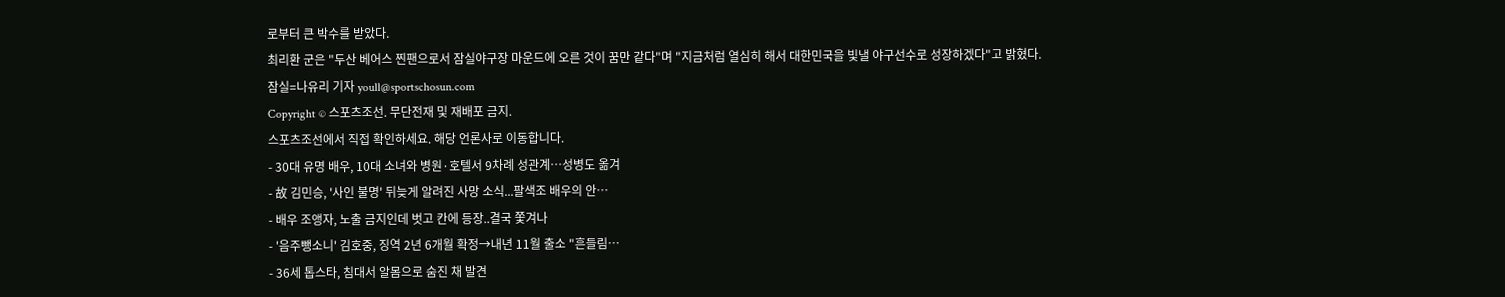로부터 큰 박수를 받았다.
최리환 군은 "두산 베어스 찐팬으로서 잠실야구장 마운드에 오른 것이 꿈만 같다"며 "지금처럼 열심히 해서 대한민국을 빛낼 야구선수로 성장하겠다"고 밝혔다.
잠실=나유리 기자 youll@sportschosun.com
Copyright © 스포츠조선. 무단전재 및 재배포 금지.
스포츠조선에서 직접 확인하세요. 해당 언론사로 이동합니다.
- 30대 유명 배우, 10대 소녀와 병원·호텔서 9차례 성관계…성병도 옮겨
- 故 김민승, '사인 불명' 뒤늦게 알려진 사망 소식...팔색조 배우의 안…
- 배우 조앵자, 노출 금지인데 벗고 칸에 등장..결국 쫓겨나
- '음주뺑소니' 김호중, 징역 2년 6개월 확정→내년 11월 출소 "흔들림…
- 36세 톱스타, 침대서 알몸으로 숨진 채 발견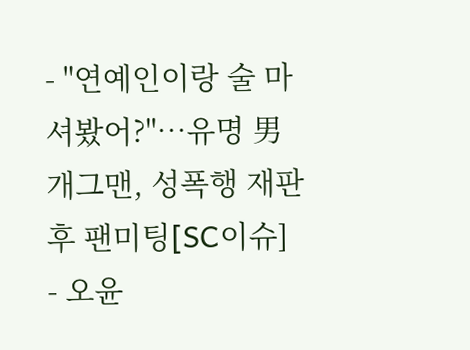- "연예인이랑 술 마셔봤어?"…유명 男 개그맨, 성폭행 재판 후 팬미팅[SC이슈]
- 오윤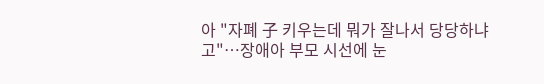아 "자폐 子 키우는데 뭐가 잘나서 당당하냐고"…장애아 부모 시선에 눈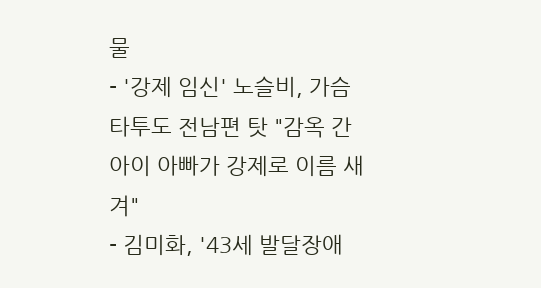물
- '강제 임신' 노슬비, 가슴 타투도 전남편 탓 "감옥 간 아이 아빠가 강제로 이름 새겨"
- 김미화, '43세 발달장애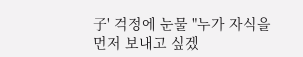子' 걱정에 눈물 "누가 자식을 먼저 보내고 싶겠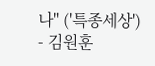나" ('특종세상')
- 김원훈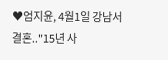♥엄지윤, 4월1일 강남서 결혼.."15년 사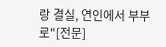랑 결실, 연인에서 부부로"[전문]